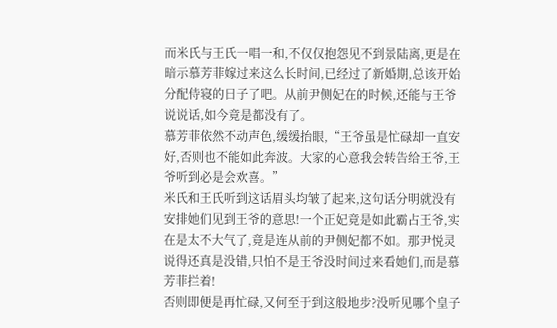而米氏与王氏一唱一和,不仅仅抱怨见不到景陆离,更是在暗示慕芳菲嫁过来这么长时间,已经过了新婚期,总该开始分配侍寝的日子了吧。从前尹侧妃在的时候,还能与王爷说说话,如今竟是都没有了。
慕芳菲依然不动声色,缓缓抬眼,“王爷虽是忙碌却一直安好,否则也不能如此奔波。大家的心意我会转告给王爷,王爷听到必是会欢喜。”
米氏和王氏听到这话眉头均皱了起来,这句话分明就没有安排她们见到王爷的意思!一个正妃竟是如此霸占王爷,实在是太不大气了,竟是连从前的尹侧妃都不如。那尹悦灵说得还真是没错,只怕不是王爷没时间过来看她们,而是慕芳菲拦着!
否则即便是再忙碌,又何至于到这般地步?没听见哪个皇子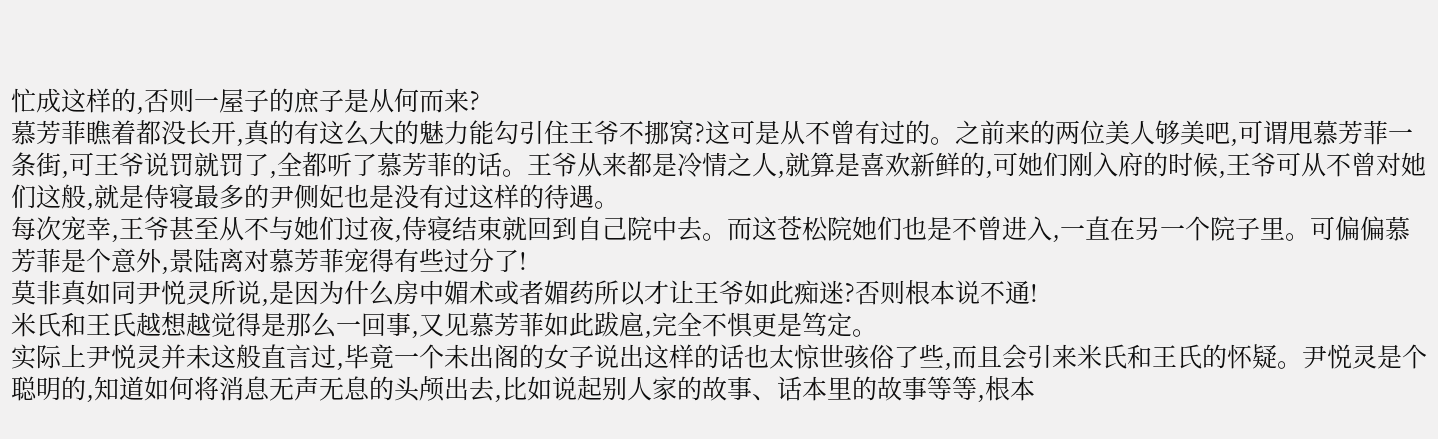忙成这样的,否则一屋子的庶子是从何而来?
慕芳菲瞧着都没长开,真的有这么大的魅力能勾引住王爷不挪窝?这可是从不曾有过的。之前来的两位美人够美吧,可谓甩慕芳菲一条街,可王爷说罚就罚了,全都听了慕芳菲的话。王爷从来都是冷情之人,就算是喜欢新鲜的,可她们刚入府的时候,王爷可从不曾对她们这般,就是侍寝最多的尹侧妃也是没有过这样的待遇。
每次宠幸,王爷甚至从不与她们过夜,侍寝结束就回到自己院中去。而这苍松院她们也是不曾进入,一直在另一个院子里。可偏偏慕芳菲是个意外,景陆离对慕芳菲宠得有些过分了!
莫非真如同尹悦灵所说,是因为什么房中媚术或者媚药所以才让王爷如此痴迷?否则根本说不通!
米氏和王氏越想越觉得是那么一回事,又见慕芳菲如此跋扈,完全不惧更是笃定。
实际上尹悦灵并未这般直言过,毕竟一个未出阁的女子说出这样的话也太惊世骇俗了些,而且会引来米氏和王氏的怀疑。尹悦灵是个聪明的,知道如何将消息无声无息的头颅出去,比如说起别人家的故事、话本里的故事等等,根本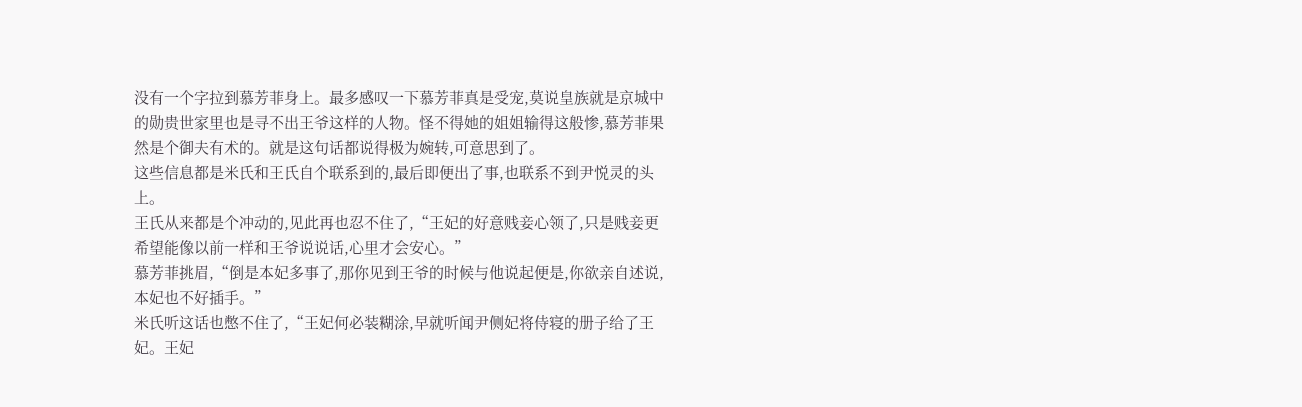没有一个字拉到慕芳菲身上。最多感叹一下慕芳菲真是受宠,莫说皇族就是京城中的勋贵世家里也是寻不出王爷这样的人物。怪不得她的姐姐输得这般惨,慕芳菲果然是个御夫有术的。就是这句话都说得极为婉转,可意思到了。
这些信息都是米氏和王氏自个联系到的,最后即便出了事,也联系不到尹悦灵的头上。
王氏从来都是个冲动的,见此再也忍不住了,“王妃的好意贱妾心领了,只是贱妾更希望能像以前一样和王爷说说话,心里才会安心。”
慕芳菲挑眉,“倒是本妃多事了,那你见到王爷的时候与他说起便是,你欲亲自述说,本妃也不好插手。”
米氏听这话也憋不住了,“王妃何必装糊涂,早就听闻尹侧妃将侍寝的册子给了王妃。王妃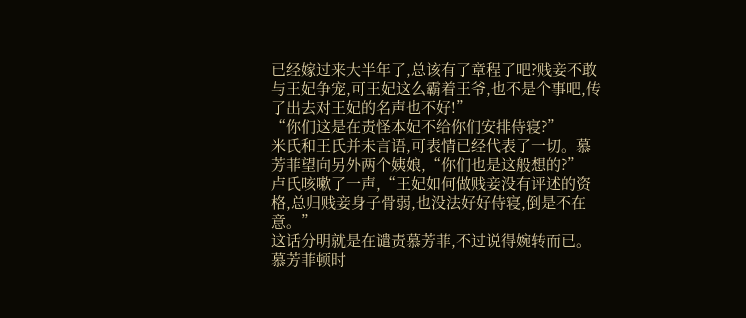已经嫁过来大半年了,总该有了章程了吧?贱妾不敢与王妃争宠,可王妃这么霸着王爷,也不是个事吧,传了出去对王妃的名声也不好!”
“你们这是在责怪本妃不给你们安排侍寝?”
米氏和王氏并未言语,可表情已经代表了一切。慕芳菲望向另外两个姨娘,“你们也是这般想的?”
卢氏咳嗽了一声,“王妃如何做贱妾没有评述的资格,总归贱妾身子骨弱,也没法好好侍寝,倒是不在意。”
这话分明就是在谴责慕芳菲,不过说得婉转而已。慕芳菲顿时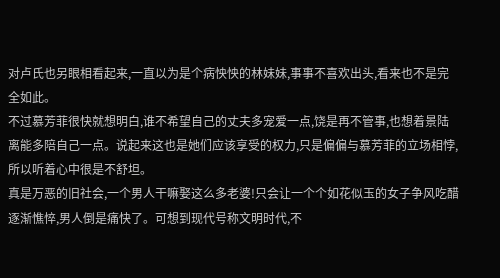对卢氏也另眼相看起来,一直以为是个病怏怏的林妹妹,事事不喜欢出头,看来也不是完全如此。
不过慕芳菲很快就想明白,谁不希望自己的丈夫多宠爱一点,饶是再不管事,也想着景陆离能多陪自己一点。说起来这也是她们应该享受的权力,只是偏偏与慕芳菲的立场相悖,所以听着心中很是不舒坦。
真是万恶的旧社会,一个男人干嘛娶这么多老婆!只会让一个个如花似玉的女子争风吃醋逐渐憔悴,男人倒是痛快了。可想到现代号称文明时代,不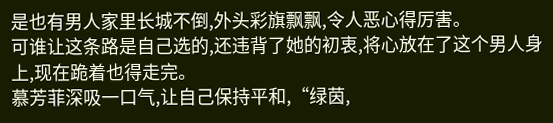是也有男人家里长城不倒,外头彩旗飘飘,令人恶心得厉害。
可谁让这条路是自己选的,还违背了她的初衷,将心放在了这个男人身上,现在跪着也得走完。
慕芳菲深吸一口气,让自己保持平和,“绿茵,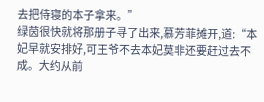去把侍寝的本子拿来。”
绿茵很快就将那册子寻了出来,慕芳菲摊开,道:“本妃早就安排好,可王爷不去本妃莫非还要赶过去不成。大约从前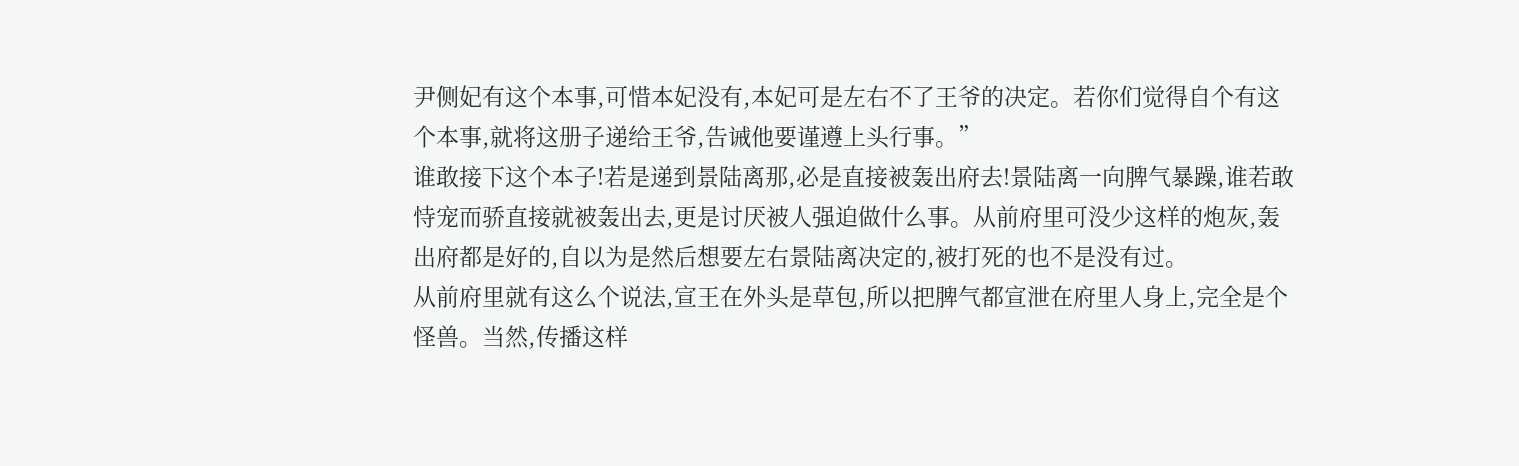尹侧妃有这个本事,可惜本妃没有,本妃可是左右不了王爷的决定。若你们觉得自个有这个本事,就将这册子递给王爷,告诫他要谨遵上头行事。”
谁敢接下这个本子!若是递到景陆离那,必是直接被轰出府去!景陆离一向脾气暴躁,谁若敢恃宠而骄直接就被轰出去,更是讨厌被人强迫做什么事。从前府里可没少这样的炮灰,轰出府都是好的,自以为是然后想要左右景陆离决定的,被打死的也不是没有过。
从前府里就有这么个说法,宣王在外头是草包,所以把脾气都宣泄在府里人身上,完全是个怪兽。当然,传播这样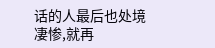话的人最后也处境凄惨,就再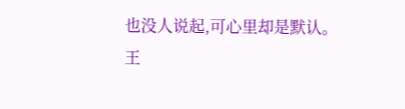也没人说起,可心里却是默认。
王